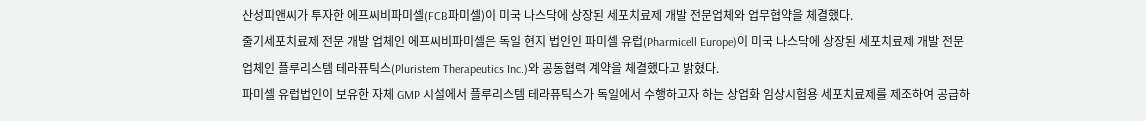산성피앤씨가 투자한 에프씨비파미셀(FCB파미셀)이 미국 나스닥에 상장된 세포치료제 개발 전문업체와 업무협약을 체결했다.
줄기세포치료제 전문 개발 업체인 에프씨비파미셀은 독일 현지 법인인 파미셀 유럽(Pharmicell Europe)이 미국 나스닥에 상장된 세포치료제 개발 전문 업체인 플루리스템 테라퓨틱스(Pluristem Therapeutics Inc.)와 공동협력 계약을 체결했다고 밝혔다.
파미셀 유럽법인이 보유한 자체 GMP 시설에서 플루리스템 테라퓨틱스가 독일에서 수행하고자 하는 상업화 임상시험용 세포치료제를 제조하여 공급하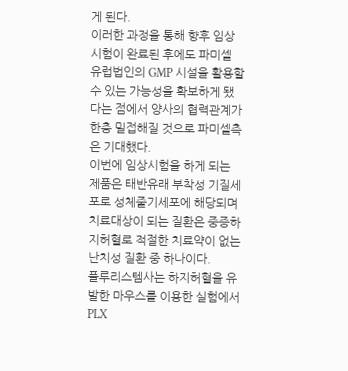게 된다.
이러한 과정을 통해 향후 임상시험이 완료된 후에도 파미셀 유럽법인의 GMP 시설을 활용할 수 있는 가능성을 확보하게 됐다는 점에서 양사의 협력관계가 한층 밀접해질 것으로 파미셀측은 기대했다.
이번에 임상시험을 하게 되는 제품은 태반유래 부착성 기질세포로 성체줄기세포에 해당되며 치료대상이 되는 질환은 중증하지허혈로 적절한 치료약이 없는 난치성 질환 중 하나이다.
플루리스템사는 하지허혈을 유발한 마우스를 이용한 실험에서 PLX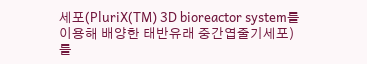세포(PluriX(TM) 3D bioreactor system를 이용해 배양한 태반유래 중간엽줄기세포)를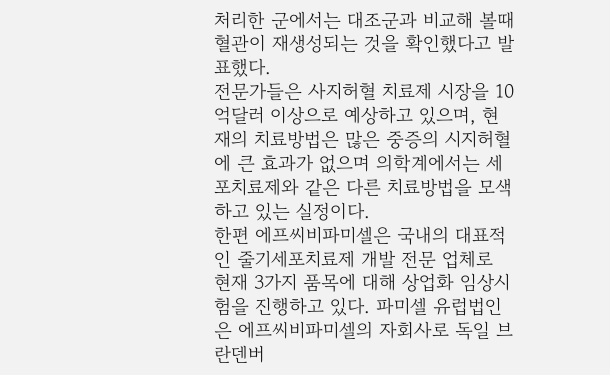처리한 군에서는 대조군과 비교해 볼때 혈관이 재생성되는 것을 확인했다고 발표했다.
전문가들은 사지허혈 치료제 시장을 10억달러 이상으로 예상하고 있으며, 현재의 치료방법은 많은 중증의 시지허혈에 큰 효과가 없으며 의학계에서는 세포치료제와 같은 다른 치료방법을 모색하고 있는 실정이다.
한편 에프씨비파미셀은 국내의 대표적인 줄기세포치료제 개발 전문 업체로 현재 3가지 품목에 대해 상업화 임상시험을 진행하고 있다. 파미셀 유럽법인은 에프씨비파미셀의 자회사로 독일 브란덴버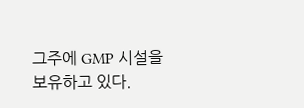그주에 GMP 시설을 보유하고 있다.